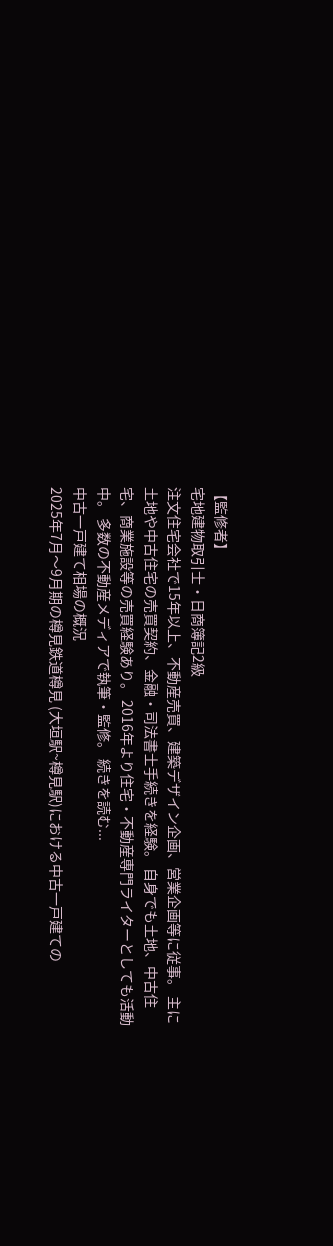【監修者】
宅地建物取引士・日商簿記2級
注文住宅会社で15年以上、不動産売買、建築デザイン企画、営業企画等に従事。 主に土地や中古住宅の売買契約、金融・司法書士手続きを経験。 自身でも土地、中古住宅、商業施設等の売買経験あり。 2016年より住宅・不動産専門ライターとしても活動中。 多数の不動産メディアで執筆・監修。 続きを読む...
中古一戸建て相場の概況
2025年7月〜9月期の樽見鉄道樽見 (大垣駅~樽見駅)における中古一戸建ての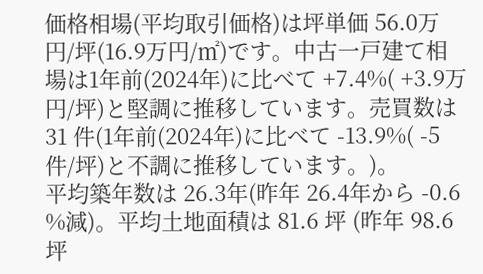価格相場(平均取引価格)は坪単価 56.0万円/坪(16.9万円/㎡)です。中古一戸建て相場は1年前(2024年)に比べて +7.4%( +3.9万円/坪)と堅調に推移しています。売買数は 31 件(1年前(2024年)に比べて -13.9%( -5件/坪)と不調に推移しています。)。
平均築年数は 26.3年(昨年 26.4年から -0.6 %減)。平均土地面積は 81.6 坪 (昨年 98.6 坪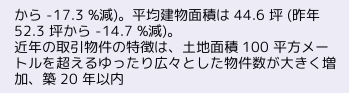から -17.3 %減)。平均建物面積は 44.6 坪 (昨年 52.3 坪から -14.7 %減)。
近年の取引物件の特徴は、土地面積 100 平方メートルを超えるゆったり広々とした物件数が大きく増加、築 20 年以内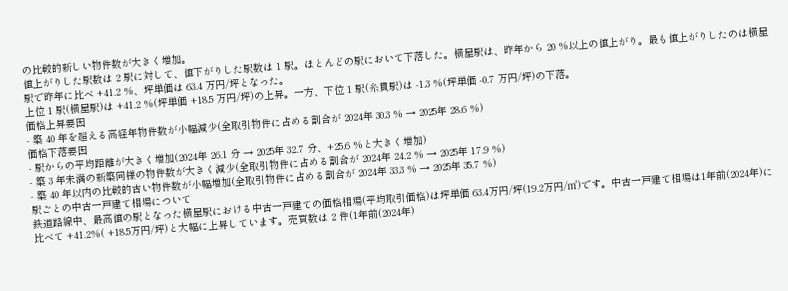の比較的新しい物件数が大きく増加。
値上がりした駅数は 2 駅に対して、値下がりした駅数は 1 駅。ほとんどの駅において下落した。横屋駅は、昨年から 20 %以上の値上がり。最も値上がりしたのは横屋駅で昨年に比べ +41.2 %、坪単価は 63.4 万円/坪となった。
上位 1 駅(横屋駅)は +41.2 %(坪単価 +18.5 万円/坪)の上昇。一方、下位 1 駅(糸貫駅)は -1.3 %(坪単価 -0.7 万円/坪)の下落。
価格上昇要因
- 築 40 年を超える高経年物件数が小幅減少(全取引物件に占める割合が 2024年 30.3 % → 2025年 28.6 %)
価格下落要因
- 駅からの平均距離が大きく増加(2024年 26.1 分 → 2025年 32.7 分、+25.6 %と大きく増加)
- 築 3 年未満の新築同様の物件数が大きく減少(全取引物件に占める割合が 2024年 24.2 % → 2025年 17.9 %)
- 築 40 年以内の比較的古い物件数が小幅増加(全取引物件に占める割合が 2024年 33.3 % → 2025年 35.7 %)
駅ごとの中古一戸建て相場について
鉄道路線中、最高値の駅となった横屋駅における中古一戸建ての価格相場(平均取引価格)は坪単価 63.4万円/坪(19.2万円/㎡)です。中古一戸建て相場は1年前(2024年)に比べて +41.2%( +18.5万円/坪)と大幅に上昇しています。売買数は 2 件(1年前(2024年)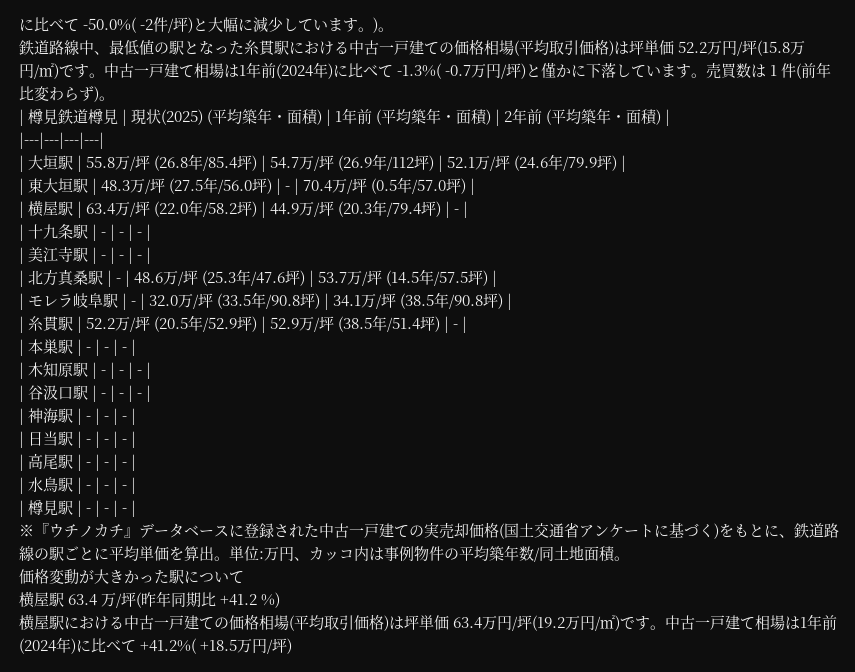に比べて -50.0%( -2件/坪)と大幅に減少しています。)。
鉄道路線中、最低値の駅となった糸貫駅における中古一戸建ての価格相場(平均取引価格)は坪単価 52.2万円/坪(15.8万円/㎡)です。中古一戸建て相場は1年前(2024年)に比べて -1.3%( -0.7万円/坪)と僅かに下落しています。売買数は 1 件(前年比変わらず)。
| 樽見鉄道樽見 | 現状(2025) (平均築年・面積) | 1年前 (平均築年・面積) | 2年前 (平均築年・面積) |
|---|---|---|---|
| 大垣駅 | 55.8万/坪 (26.8年/85.4坪) | 54.7万/坪 (26.9年/112坪) | 52.1万/坪 (24.6年/79.9坪) |
| 東大垣駅 | 48.3万/坪 (27.5年/56.0坪) | - | 70.4万/坪 (0.5年/57.0坪) |
| 横屋駅 | 63.4万/坪 (22.0年/58.2坪) | 44.9万/坪 (20.3年/79.4坪) | - |
| 十九条駅 | - | - | - |
| 美江寺駅 | - | - | - |
| 北方真桑駅 | - | 48.6万/坪 (25.3年/47.6坪) | 53.7万/坪 (14.5年/57.5坪) |
| モレラ岐阜駅 | - | 32.0万/坪 (33.5年/90.8坪) | 34.1万/坪 (38.5年/90.8坪) |
| 糸貫駅 | 52.2万/坪 (20.5年/52.9坪) | 52.9万/坪 (38.5年/51.4坪) | - |
| 本巣駅 | - | - | - |
| 木知原駅 | - | - | - |
| 谷汲口駅 | - | - | - |
| 神海駅 | - | - | - |
| 日当駅 | - | - | - |
| 高尾駅 | - | - | - |
| 水鳥駅 | - | - | - |
| 樽見駅 | - | - | - |
※『ウチノカチ』データベースに登録された中古一戸建ての実売却価格(国土交通省アンケートに基づく)をもとに、鉄道路線の駅ごとに平均単価を算出。単位:万円、カッコ内は事例物件の平均築年数/同土地面積。
価格変動が大きかった駅について
横屋駅 63.4 万/坪(昨年同期比 +41.2 %)
横屋駅における中古一戸建ての価格相場(平均取引価格)は坪単価 63.4万円/坪(19.2万円/㎡)です。中古一戸建て相場は1年前(2024年)に比べて +41.2%( +18.5万円/坪)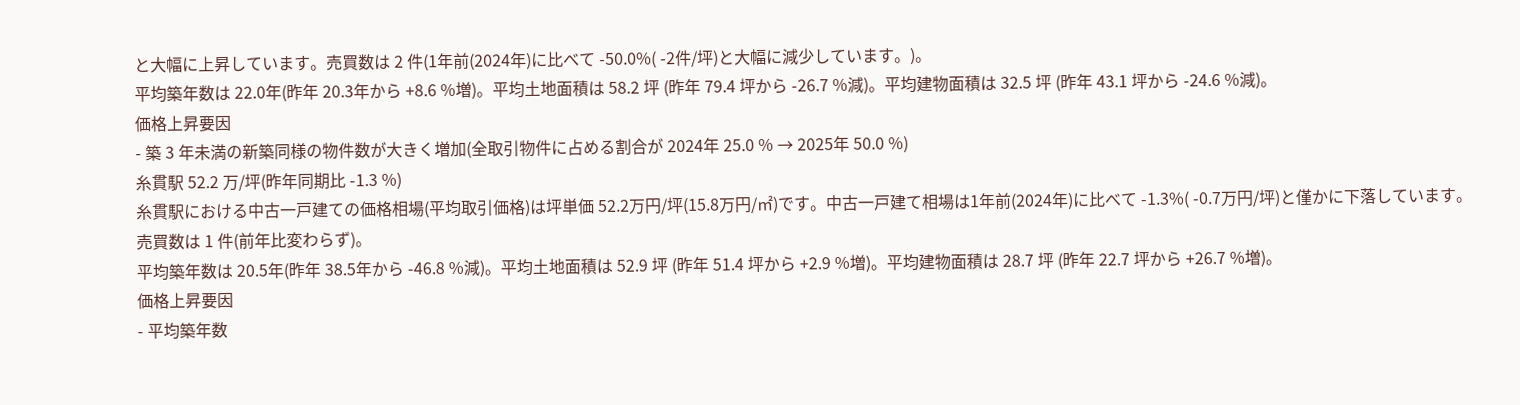と大幅に上昇しています。売買数は 2 件(1年前(2024年)に比べて -50.0%( -2件/坪)と大幅に減少しています。)。
平均築年数は 22.0年(昨年 20.3年から +8.6 %増)。平均土地面積は 58.2 坪 (昨年 79.4 坪から -26.7 %減)。平均建物面積は 32.5 坪 (昨年 43.1 坪から -24.6 %減)。
価格上昇要因
- 築 3 年未満の新築同様の物件数が大きく増加(全取引物件に占める割合が 2024年 25.0 % → 2025年 50.0 %)
糸貫駅 52.2 万/坪(昨年同期比 -1.3 %)
糸貫駅における中古一戸建ての価格相場(平均取引価格)は坪単価 52.2万円/坪(15.8万円/㎡)です。中古一戸建て相場は1年前(2024年)に比べて -1.3%( -0.7万円/坪)と僅かに下落しています。売買数は 1 件(前年比変わらず)。
平均築年数は 20.5年(昨年 38.5年から -46.8 %減)。平均土地面積は 52.9 坪 (昨年 51.4 坪から +2.9 %増)。平均建物面積は 28.7 坪 (昨年 22.7 坪から +26.7 %増)。
価格上昇要因
- 平均築年数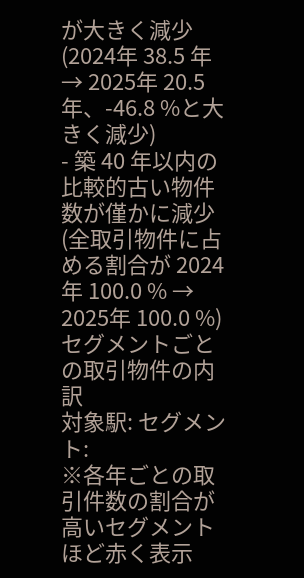が大きく減少(2024年 38.5 年 → 2025年 20.5 年、-46.8 %と大きく減少)
- 築 40 年以内の比較的古い物件数が僅かに減少(全取引物件に占める割合が 2024年 100.0 % → 2025年 100.0 %)
セグメントごとの取引物件の内訳
対象駅: セグメント:
※各年ごとの取引件数の割合が高いセグメントほど赤く表示